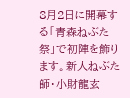8月2日に開幕する「青森ねぶた祭」で初陣を飾ります。新人ねぶた師・小財龍玄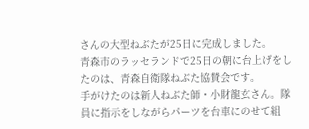さんの大型ねぶたが25日に完成しました。
青森市のラッセランドで25日の朝に台上げをしたのは、青森自衛隊ねぶた協賛会です。
手がけたのは新人ねぶた師・小財龍玄さん。隊員に指示をしながらパーツを台車にのせて組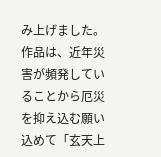み上げました。
作品は、近年災害が頻発していることから厄災を抑え込む願い込めて「玄天上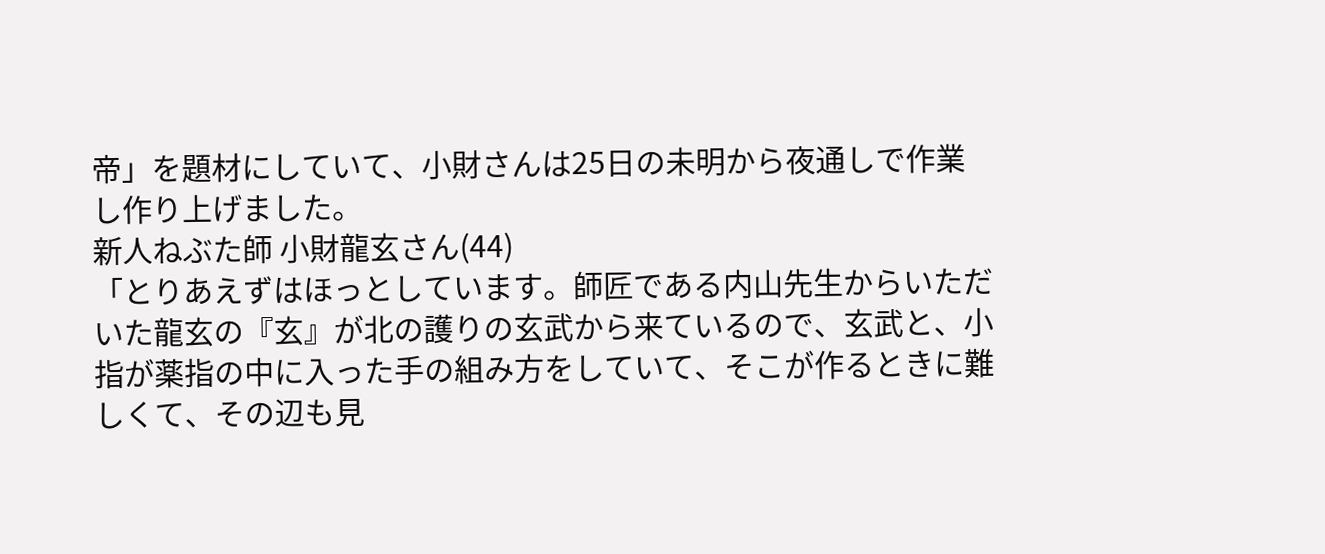帝」を題材にしていて、小財さんは25日の未明から夜通しで作業し作り上げました。
新人ねぶた師 小財龍玄さん(44)
「とりあえずはほっとしています。師匠である内山先生からいただいた龍玄の『玄』が北の護りの玄武から来ているので、玄武と、小指が薬指の中に入った手の組み方をしていて、そこが作るときに難しくて、その辺も見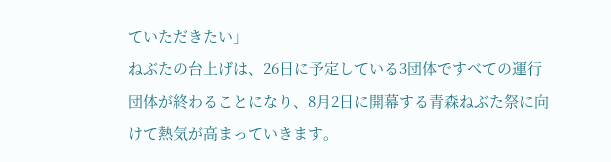ていただきたい」
ねぶたの台上げは、26日に予定している3団体ですべての運行団体が終わることになり、8月2日に開幕する青森ねぶた祭に向けて熱気が高まっていきます。